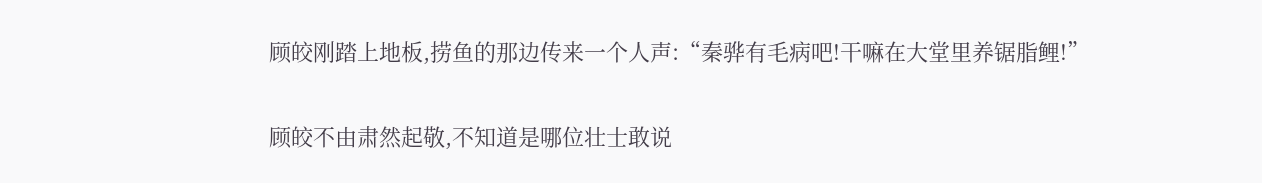顾皎刚踏上地板,捞鱼的那边传来一个人声:“秦骅有毛病吧!干嘛在大堂里养锯脂鲤!”

顾皎不由肃然起敬,不知道是哪位壮士敢说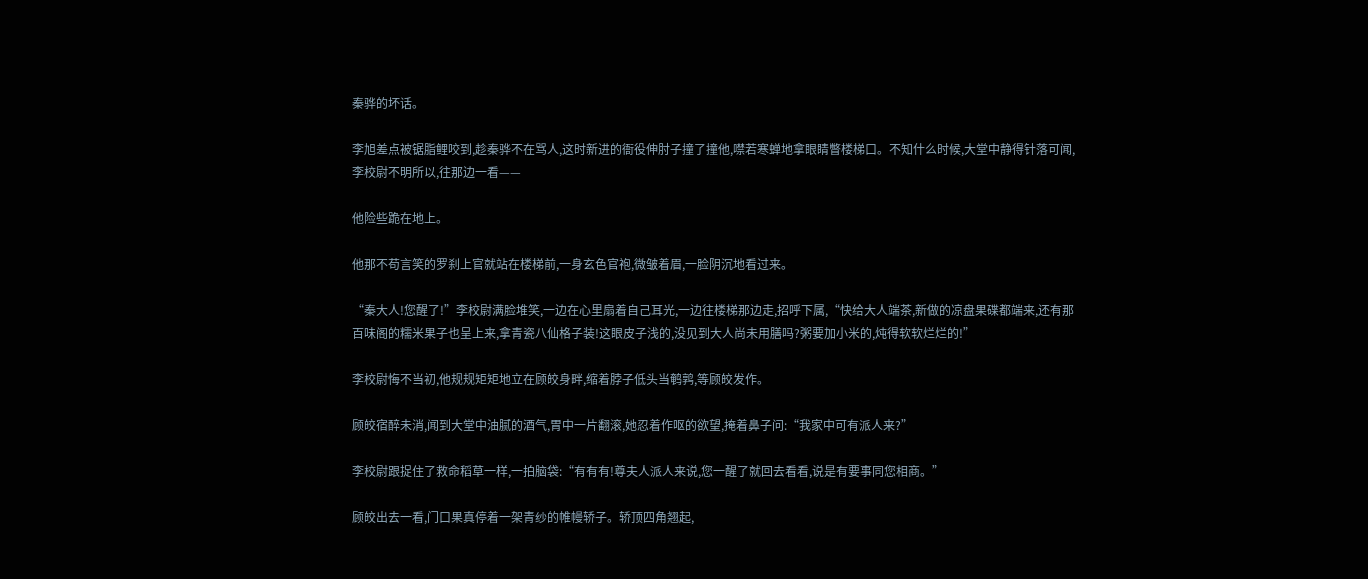秦骅的坏话。

李旭差点被锯脂鲤咬到,趁秦骅不在骂人,这时新进的衙役伸肘子撞了撞他,噤若寒蝉地拿眼睛瞥楼梯口。不知什么时候,大堂中静得针落可闻,李校尉不明所以,往那边一看——

他险些跪在地上。

他那不苟言笑的罗刹上官就站在楼梯前,一身玄色官袍,微皱着眉,一脸阴沉地看过来。

“秦大人!您醒了!”李校尉满脸堆笑,一边在心里扇着自己耳光,一边往楼梯那边走,招呼下属,“快给大人端茶,新做的凉盘果碟都端来,还有那百味阁的糯米果子也呈上来,拿青瓷八仙格子装!这眼皮子浅的,没见到大人尚未用膳吗?粥要加小米的,炖得软软烂烂的!”

李校尉悔不当初,他规规矩矩地立在顾皎身畔,缩着脖子低头当鹌鹑,等顾皎发作。

顾皎宿醉未消,闻到大堂中油腻的酒气,胃中一片翻滚,她忍着作呕的欲望,掩着鼻子问:“我家中可有派人来?”

李校尉跟捉住了救命稻草一样,一拍脑袋:“有有有!尊夫人派人来说,您一醒了就回去看看,说是有要事同您相商。”

顾皎出去一看,门口果真停着一架青纱的帷幔轿子。轿顶四角翘起,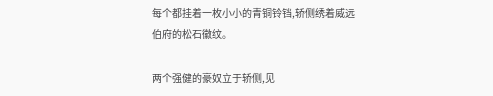每个都挂着一枚小小的青铜铃铛,轿侧绣着威远伯府的松石徽纹。

两个强健的豪奴立于轿侧,见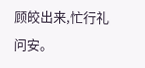顾皎出来,忙行礼问安。